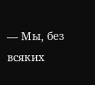— Мы, без всяких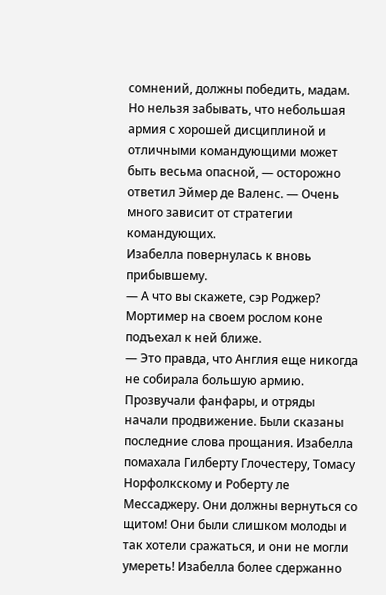сомнений, должны победить, мадам. Но нельзя забывать, что небольшая армия с хорошей дисциплиной и отличными командующими может быть весьма опасной, — осторожно ответил Эймер де Валенс. — Очень много зависит от стратегии командующих.
Изабелла повернулась к вновь прибывшему.
— А что вы скажете, сэр Роджер?
Мортимер на своем рослом коне подъехал к ней ближе.
— Это правда, что Англия еще никогда не собирала большую армию.
Прозвучали фанфары, и отряды начали продвижение. Были сказаны последние слова прощания. Изабелла помахала Гилберту Глочестеру, Томасу Норфолкскому и Роберту ле Мессаджеру. Они должны вернуться со щитом! Они были слишком молоды и так хотели сражаться, и они не могли умереть! Изабелла более сдержанно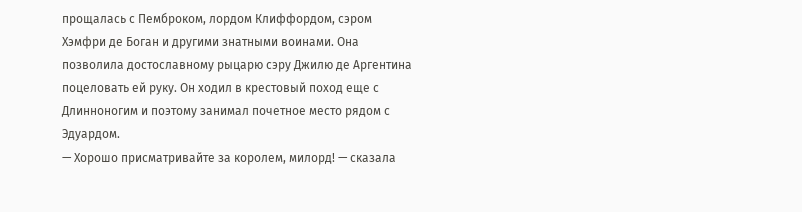прощалась с Пемброком, лордом Клиффордом, сэром Хэмфри де Боган и другими знатными воинами. Она позволила достославному рыцарю сэру Джилю де Аргентина поцеловать ей руку. Он ходил в крестовый поход еще с Длинноногим и поэтому занимал почетное место рядом с Эдуардом.
— Хорошо присматривайте за королем, милорд! — сказала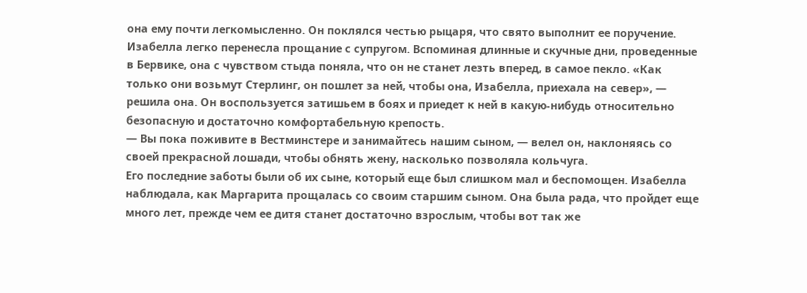она ему почти легкомысленно. Он поклялся честью рыцаря, что свято выполнит ее поручение.
Изабелла легко перенесла прощание с супругом. Вспоминая длинные и скучные дни, проведенные в Бервике, она с чувством стыда поняла, что он не станет лезть вперед, в самое пекло. «Как только они возьмут Стерлинг, он пошлет за ней, чтобы она, Изабелла, приехала на север», — решила она. Он воспользуется затишьем в боях и приедет к ней в какую-нибудь относительно безопасную и достаточно комфортабельную крепость.
— Вы пока поживите в Вестминстере и занимайтесь нашим сыном, — велел он, наклоняясь со своей прекрасной лошади, чтобы обнять жену, насколько позволяла кольчуга.
Его последние заботы были об их сыне, который еще был слишком мал и беспомощен. Изабелла наблюдала, как Маргарита прощалась со своим старшим сыном. Она была рада, что пройдет еще много лет, прежде чем ее дитя станет достаточно взрослым, чтобы вот так же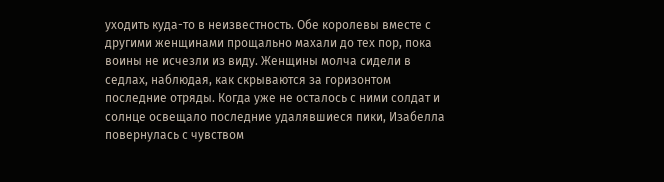уходить куда-то в неизвестность. Обе королевы вместе с другими женщинами прощально махали до тех пор, пока воины не исчезли из виду. Женщины молча сидели в седлах, наблюдая, как скрываются за горизонтом последние отряды. Когда уже не осталось с ними солдат и солнце освещало последние удалявшиеся пики, Изабелла повернулась с чувством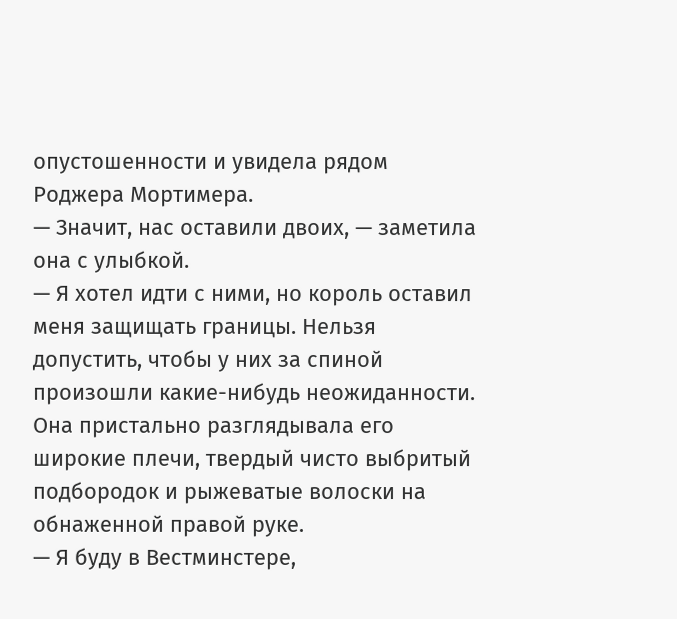опустошенности и увидела рядом Роджера Мортимера.
— Значит, нас оставили двоих, — заметила она с улыбкой.
— Я хотел идти с ними, но король оставил меня защищать границы. Нельзя допустить, чтобы у них за спиной произошли какие-нибудь неожиданности.
Она пристально разглядывала его широкие плечи, твердый чисто выбритый подбородок и рыжеватые волоски на обнаженной правой руке.
— Я буду в Вестминстере,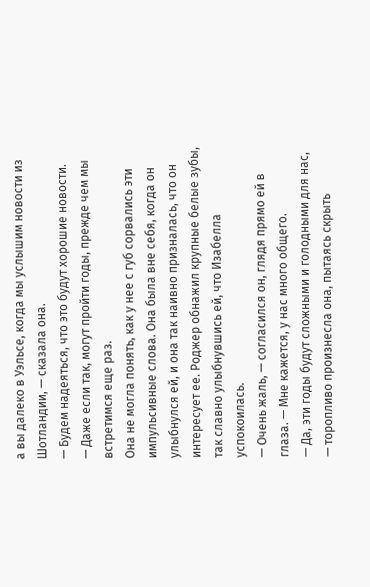а вы далеко в Уэльсе, когда мы услышим новости из Шотландии, — сказала она.
— Будем надеяться, что это будут хорошие новости.
— Даже если так, могут пройти годы, прежде чем мы встретимся еще раз.
Она не могла понять, как у нее с губ сорвались эти импульсивные слова. Она была вне себя, когда он улыбнулся ей, и она так наивно призналась, что он интересует ее. Роджер обнажил крупные белые зубы, так славно улыбнувшись ей, что Изабелла успокоилась.
— Очень жаль, — согласился он, глядя прямо ей в глаза. — Мне кажется, у нас много общего.
— Да, эти годы будут сложными и голодными для нас, — торопливо произнесла она, пытаясь скрыть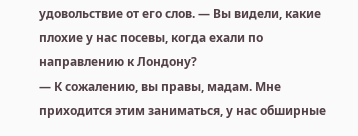удовольствие от его слов. — Вы видели, какие плохие у нас посевы, когда ехали по направлению к Лондону?
— К сожалению, вы правы, мадам. Мне приходится этим заниматься, у нас обширные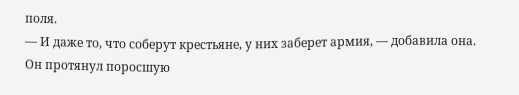поля.
— И даже то, что соберут крестьяне, у них заберет армия, — добавила она.
Он протянул поросшую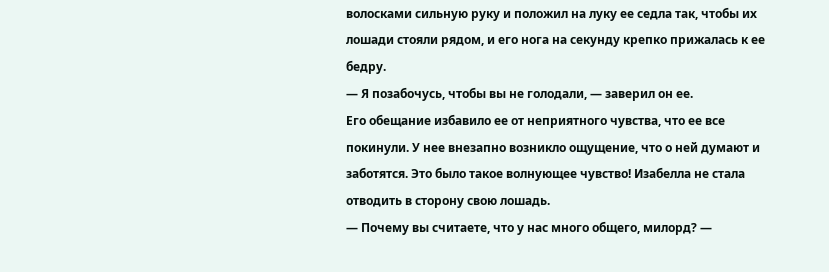волосками сильную руку и положил на луку ее седла так, чтобы их лошади стояли рядом, и его нога на секунду крепко прижалась к ее бедру.
— Я позабочусь, чтобы вы не голодали, — заверил он ее.
Его обещание избавило ее от неприятного чувства, что ее все покинули. У нее внезапно возникло ощущение, что о ней думают и заботятся. Это было такое волнующее чувство! Изабелла не стала отводить в сторону свою лошадь.
— Почему вы считаете, что у нас много общего, милорд? —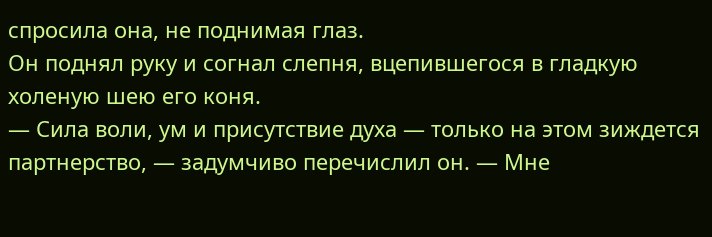спросила она, не поднимая глаз.
Он поднял руку и согнал слепня, вцепившегося в гладкую холеную шею его коня.
— Сила воли, ум и присутствие духа — только на этом зиждется партнерство, — задумчиво перечислил он. — Мне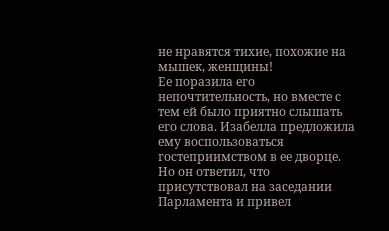не нравятся тихие, похожие на мышек, женщины!
Ее поразила его непочтительность, но вместе с тем ей было приятно слышать его слова. Изабелла предложила ему воспользоваться гостеприимством в ее дворце. Но он ответил, что присутствовал на заседании Парламента и привел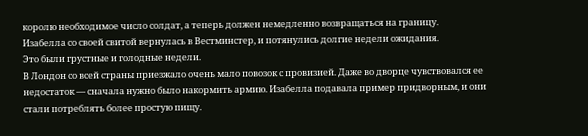королю необходимое число солдат, а теперь должен немедленно возвращаться на границу.
Изабелла со своей свитой вернулась в Вестминстер, и потянулись долгие недели ожидания.
Это были грустные и голодные недели.
В Лондон со всей страны приезжало очень мало повозок с провизией. Даже во дворце чувствовался ее недостаток — сначала нужно было накормить армию. Изабелла подавала пример придворным, и они стали потреблять более простую пищу.